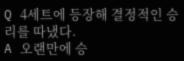Q 4세트에 등장해 결정적인 승리를 따냈다.
A 오랜만에 승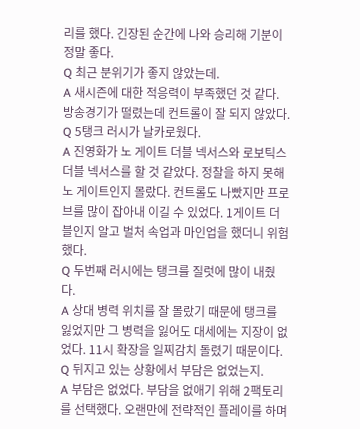리를 했다. 긴장된 순간에 나와 승리해 기분이 정말 좋다.
Q 최근 분위기가 좋지 않았는데.
A 새시즌에 대한 적응력이 부족했던 것 같다. 방송경기가 떨렸는데 컨트롤이 잘 되지 않았다.
Q 5탱크 러시가 날카로웠다.
A 진영화가 노 게이트 더블 넥서스와 로보틱스 더블 넥서스를 할 것 같았다. 정찰을 하지 못해 노 게이트인지 몰랐다. 컨트롤도 나빴지만 프로브를 많이 잡아내 이길 수 있었다. 1게이트 더블인지 알고 벌처 속업과 마인업을 했더니 위험했다.
Q 두번째 러시에는 탱크를 질럿에 많이 내줬다.
A 상대 병력 위치를 잘 몰랐기 때문에 탱크를 잃었지만 그 병력을 잃어도 대세에는 지장이 없었다. 11시 확장을 일찌감치 돌렸기 때문이다.
Q 뒤지고 있는 상황에서 부담은 없었는지.
A 부담은 없었다. 부담을 없애기 위해 2팩토리를 선택했다. 오랜만에 전략적인 플레이를 하며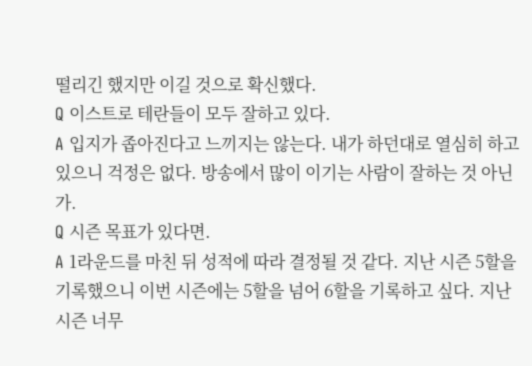떨리긴 했지만 이길 것으로 확신했다.
Q 이스트로 테란들이 모두 잘하고 있다.
A 입지가 좁아진다고 느끼지는 않는다. 내가 하던대로 열심히 하고 있으니 걱정은 없다. 방송에서 많이 이기는 사람이 잘하는 것 아닌가.
Q 시즌 목표가 있다면.
A 1라운드를 마친 뒤 성적에 따라 결정될 것 같다. 지난 시즌 5할을 기록했으니 이번 시즌에는 5할을 넘어 6할을 기록하고 싶다. 지난 시즌 너무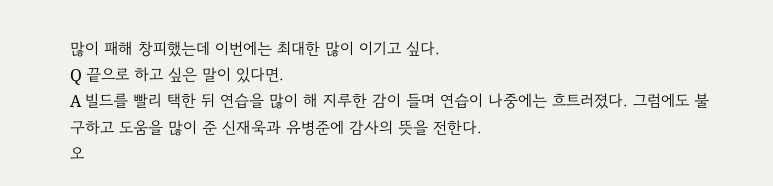많이 패해 창피했는데 이번에는 최대한 많이 이기고 싶다.
Q 끝으로 하고 싶은 말이 있다면.
A 빌드를 빨리 택한 뒤 연습을 많이 해 지루한 감이 들며 연습이 나중에는 흐트러졌다. 그럼에도 불구하고 도움을 많이 준 신재욱과 유병준에 감사의 뜻을 전한다.
오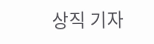상직 기자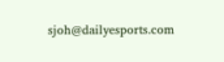sjoh@dailyesports.com